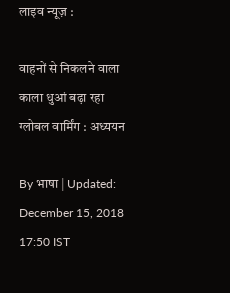लाइव न्यूज़ :

वाहनों से निकलने वाला काला धुआं बढ़ा रहा ग्लोबल वार्मिंग : अध्ययन

By भाषा | Updated: December 15, 2018 17:50 IST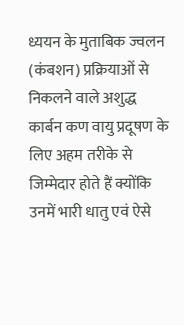ध्ययन के मुताबिक ज्वलन (कंबशन) प्रक्रियाओं से निकलने वाले अशुद्ध कार्बन कण वायु प्रदूषण के लिए अहम तरीके से जिम्मेदार होते हैं क्योंकि उनमें भारी धातु एवं ऐसे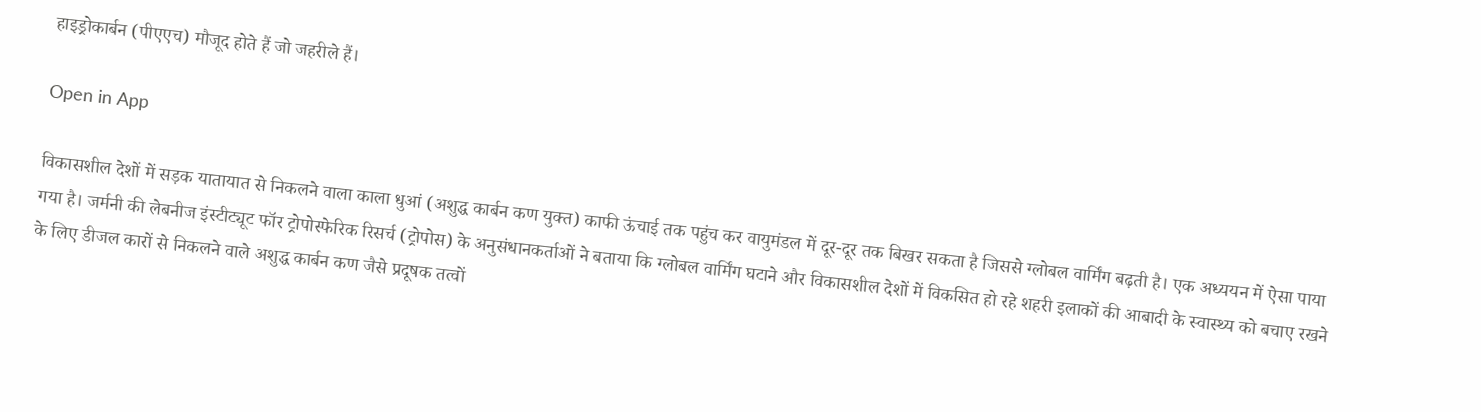हाइड्रोकार्बन (पीएएच) मौजूद होते हैं जो जहरीले हैं।

Open in App

विकासशील देशों में सड़क यातायात से निकलने वाला काला धुआं (अशुद्ध कार्बन कण युक्त) काफी ऊंचाई तक पहुंच कर वायुमंडल में दूर-दूर तक बिखर सकता है जिससे ग्लोबल वार्मिंग बढ़ती है। एक अध्ययन में ऐसा पाया गया है। जर्मनी की लेबनीज इंस्टीट्यूट फॉर ट्रोपोस्फेरिक रिसर्च (ट्रोपोस) के अनुसंधानकर्ताओं ने बताया कि ग्लोबल वार्मिंग घटाने और विकासशील देशों में विकसित हो रहे शहरी इलाकों की आबादी के स्वास्थ्य को बचाए रखने के लिए डीजल कारों से निकलने वाले अशुद्ध कार्बन कण जैसे प्रदूषक तत्वों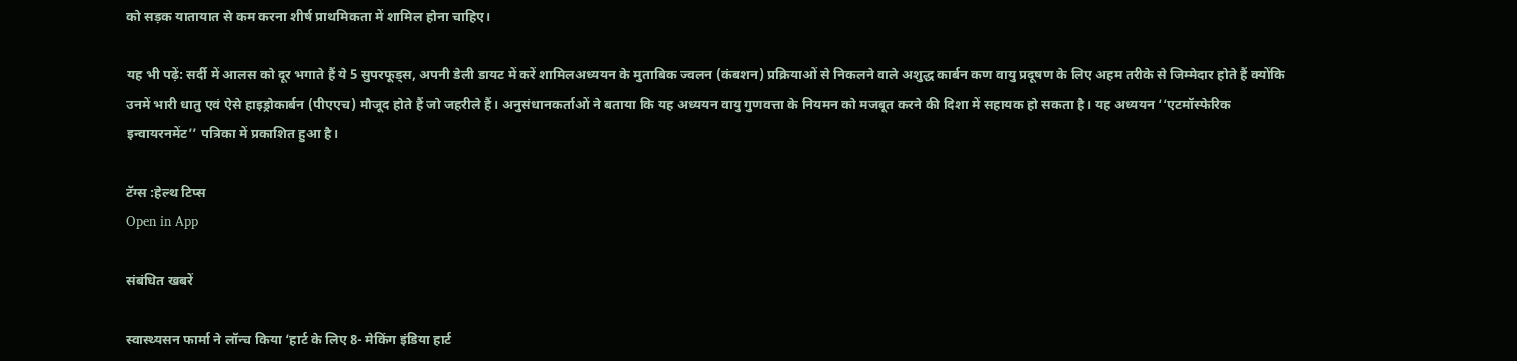को सड़क यातायात से कम करना शीर्ष प्राथमिकता में शामिल होना चाहिए।

यह भी पढ़ें: सर्दी में आलस को दूर भगाते हैं ये 5 सुपरफूड्स, अपनी डेली डायट में करें शामिलअध्ययन के मुताबिक ज्वलन (कंबशन) प्रक्रियाओं से निकलने वाले अशुद्ध कार्बन कण वायु प्रदूषण के लिए अहम तरीके से जिम्मेदार होते हैं क्योंकि उनमें भारी धातु एवं ऐसे हाइड्रोकार्बन (पीएएच) मौजूद होते हैं जो जहरीले हैं। अनुसंधानकर्ताओं ने बताया कि यह अध्ययन वायु गुणवत्ता के नियमन को मजबूत करने की दिशा में सहायक हो सकता है। यह अध्ययन ‘‘एटमॉस्फेरिक इन्वायरनमेंट’’ पत्रिका में प्रकाशित हुआ है।

टॅग्स :हेल्थ टिप्स
Open in App

संबंधित खबरें

स्वास्थ्यसन फार्मा ने लॉन्च किया ‘हार्ट के लिए 8- मेकिंग इंडिया हार्ट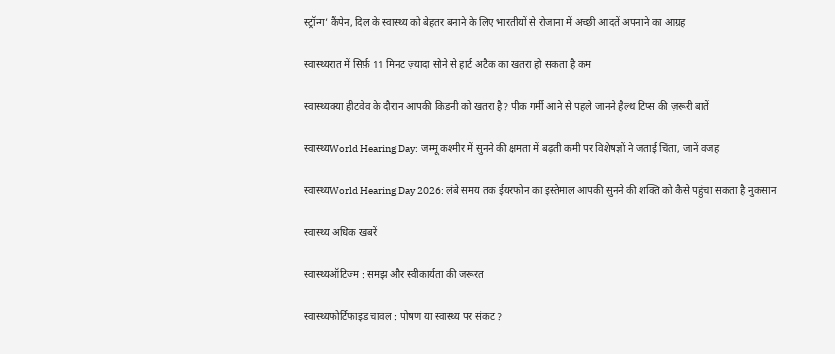स्ट्रॉन्ग’ कैंपेन, दिल के स्वास्थ्य को बेहतर बनाने के लिए भारतीयों से रोजाना में अच्छी आदतें अपनाने का आग्रह

स्वास्थ्यरात में सिर्फ़ 11 मिनट ज़्यादा सोने से हार्ट अटैक का खतरा हो सकता है कम

स्वास्थ्यक्या हीटवेव के दौरान आपकी किडनी को खतरा है? पीक गर्मी आने से पहले जानने हैल्थ टिप्स की ज़रूरी बातें

स्वास्थ्यWorld Hearing Day: जम्‍मू कश्‍मीर में सुनने की क्षमता में बढ़ती कमी पर विशेषज्ञों ने जताई चिंता, जानें वजह

स्वास्थ्यWorld Hearing Day 2026: लंबे समय तक ईयरफोन का इस्तेमाल आपकी सुनने की शक्ति को कैसे पहुंचा सकता है नुकसान

स्वास्थ्य अधिक खबरें

स्वास्थ्यऑटिज्म : समझ और स्वीकार्यता की जरूरत

स्वास्थ्यफोर्टिफाइड चावल : पोषण या स्वास्थ्य पर संकट ?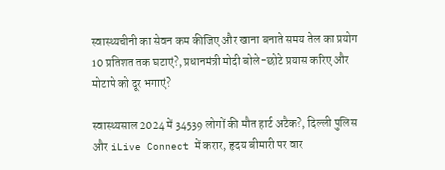स्वास्थ्यचीनी का सेवन कम कीजिए और खाना बनाते समय तेल का प्रयोग 10 प्रतिशत तक घटाएं?, प्रधानमंत्री मोदी बोले-छोटे प्रयास करिए और मोटापे को दूर भगाएं?

स्वास्थ्यसाल 2024 में 34539 लोगों की मौत हार्ट अटैक?, दिल्ली पुलिस और iLive Connect में करार, हृदय बीमारी पर वार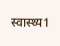स्वास्थ्य1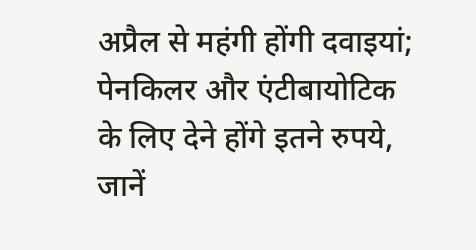अप्रैल से महंगी होंगी दवाइयां; पेनकिलर और एंटीबायोटिक के लिए देने होंगे इतने रुपये, जानें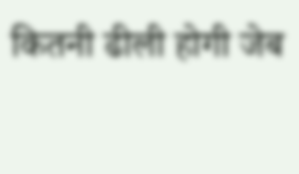कितनी ढीली होगी जेब